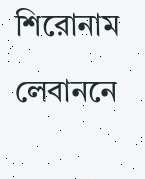শিরোনাম

লেবাননে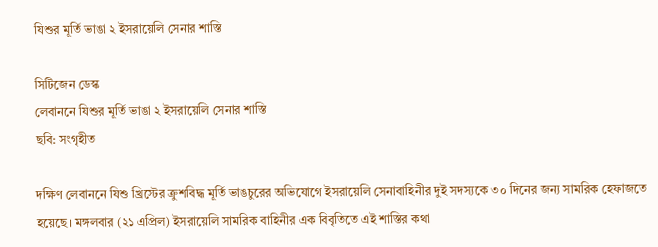যিশুর মূর্তি ভাঙা ২ ইসরায়েলি সেনার শাস্তি

সিটিজেন ডেস্ক
লেবাননে যিশুর মূর্তি ভাঙা ২ ইসরায়েলি সেনার শাস্তি
ছবি: সংগৃহীত

দক্ষিণ লেবাননে যিশু খ্রিস্টের ক্রুশবিদ্ধ মূর্তি ভাঙচুরের অভিযোগে ইসরায়েলি সেনাবাহিনীর দুই সদস্যকে ৩০ দিনের জন্য সামরিক হেফাজতে হয়েছে। মঙ্গলবার (২১ এপ্রিল) ইসরায়েলি সামরিক বাহিনীর এক বিবৃতিতে এই শাস্তির কথা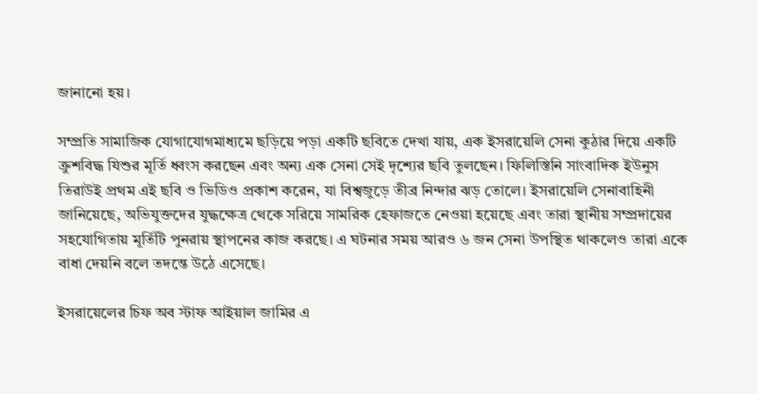জানানো হয়।

সম্প্রতি সামাজিক যোগাযোগমাধ্যমে ছড়িয়ে পড়া একটি ছবিতে দেখা যায়, এক ইসরায়েলি সেনা কুঠার দিয়ে একটি ক্রুশবিদ্ধ যিশুর মূর্তি ধ্বংস করছেন এবং অন্য এক সেনা সেই দৃশ্যের ছবি তুলছেন। ফিলিস্তিনি সাংবাদিক ইউনুস তিরাউই প্রথম এই ছবি ও ভিডিও প্রকাশ করেন, যা বিশ্বজুড়ে তীব্র নিন্দার ঝড় তোলে। ইসরায়েলি সেনাবাহিনী জানিয়েছে, অভিযুক্তদের যুদ্ধক্ষেত্র থেকে সরিয়ে সামরিক হেফাজতে নেওয়া হয়েছে এবং তারা স্থানীয় সম্প্রদায়ের সহযোগিতায় মূর্তিটি পুনরায় স্থাপনের কাজ করছে। এ ঘটনার সময় আরও ৬ জন সেনা উপস্থিত থাকলেও তারা একে বাধা দেয়নি বলে তদন্তে উঠে এসেছে।

ইসরায়েলের চিফ অব স্টাফ আইয়াল জামির এ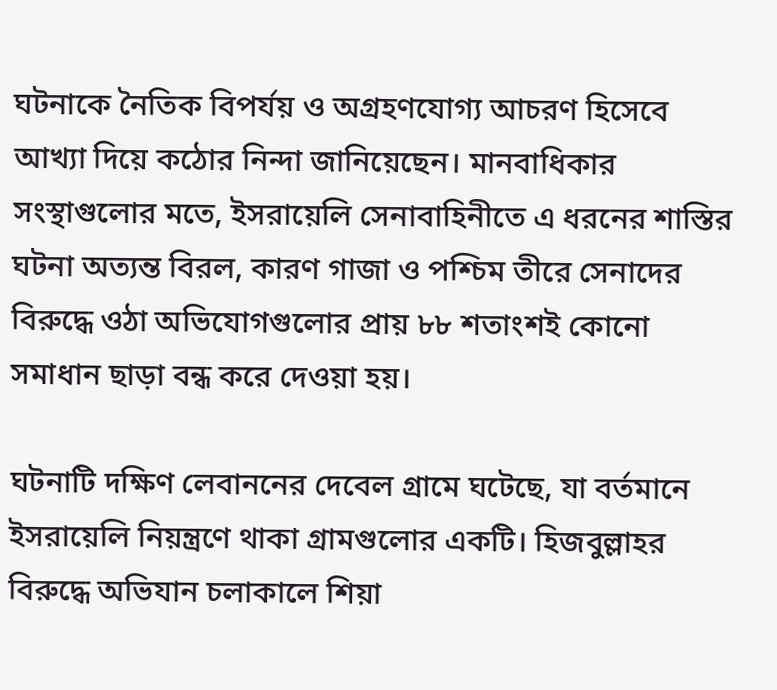ঘটনাকে নৈতিক বিপর্যয় ও অগ্রহণযোগ্য আচরণ হিসেবে আখ্যা দিয়ে কঠোর নিন্দা জানিয়েছেন। মানবাধিকার সংস্থাগুলোর মতে, ইসরায়েলি সেনাবাহিনীতে এ ধরনের শাস্তির ঘটনা অত্যন্ত বিরল, কারণ গাজা ও পশ্চিম তীরে সেনাদের বিরুদ্ধে ওঠা অভিযোগগুলোর প্রায় ৮৮ শতাংশই কোনো সমাধান ছাড়া বন্ধ করে দেওয়া হয়।

ঘটনাটি দক্ষিণ লেবাননের দেবেল গ্রামে ঘটেছে, যা বর্তমানে ইসরায়েলি নিয়ন্ত্রণে থাকা গ্রামগুলোর একটি। হিজবুল্লাহর বিরুদ্ধে অভিযান চলাকালে শিয়া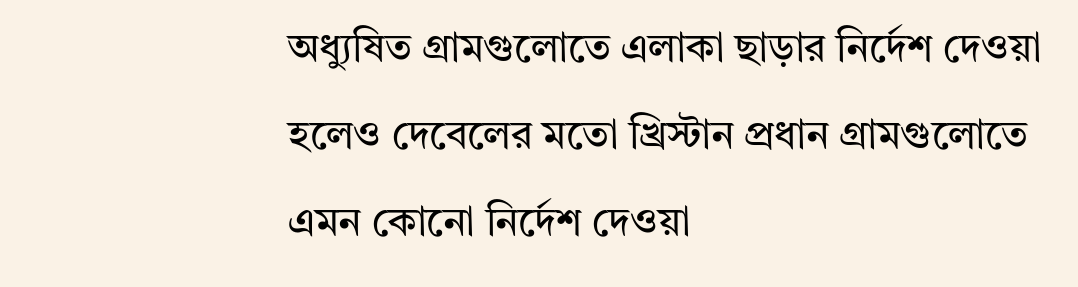অধ্যুষিত গ্রামগুলোতে এলাকা ছাড়ার নির্দেশ দেওয়া হলেও দেবেলের মতো খ্রিস্টান প্রধান গ্রামগুলোতে এমন কোনো নির্দেশ দেওয়া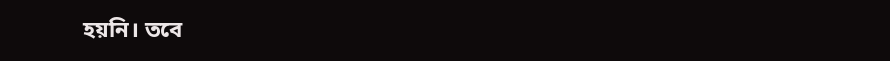হয়নি। তবে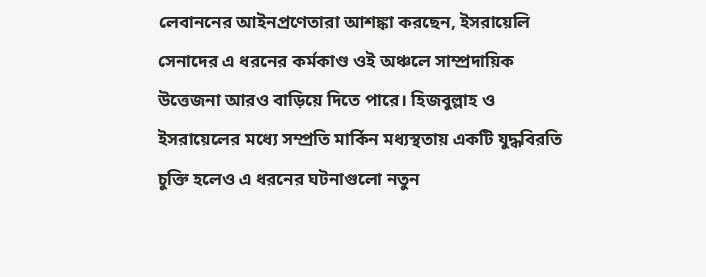লেবাননের আইনপ্রণেতারা আশঙ্কা করছেন, ইসরায়েলি সেনাদের এ ধরনের কর্মকাণ্ড ওই অঞ্চলে সাম্প্রদায়িক উত্তেজনা আরও বাড়িয়ে দিতে পারে। হিজবুল্লাহ ও ইসরায়েলের মধ্যে সম্প্রতি মার্কিন মধ্যস্থতায় একটি যুদ্ধবিরতি চুক্তি হলেও এ ধরনের ঘটনাগুলো নতুন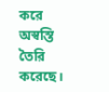করে অস্বস্তি তৈরি করেছে।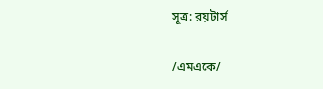সূত্র: রয়টার্স

/এমএকে/